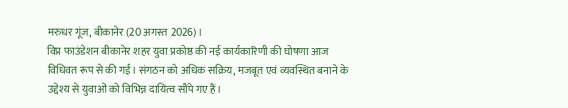मरुधर गूंज, बीकानेर (20 अगस्त 2026)।
विप्र फाउंडेशन बीकानेर शहर युवा प्रकोष्ठ की नई कार्यकारिणी की घोषणा आज विधिवत रूप से की गई। संगठन को अधिक सक्रिय, मजबूत एवं व्यवस्थित बनाने के उद्देश्य से युवाओं को विभिन्न दायित्व सौंपे गए हैं।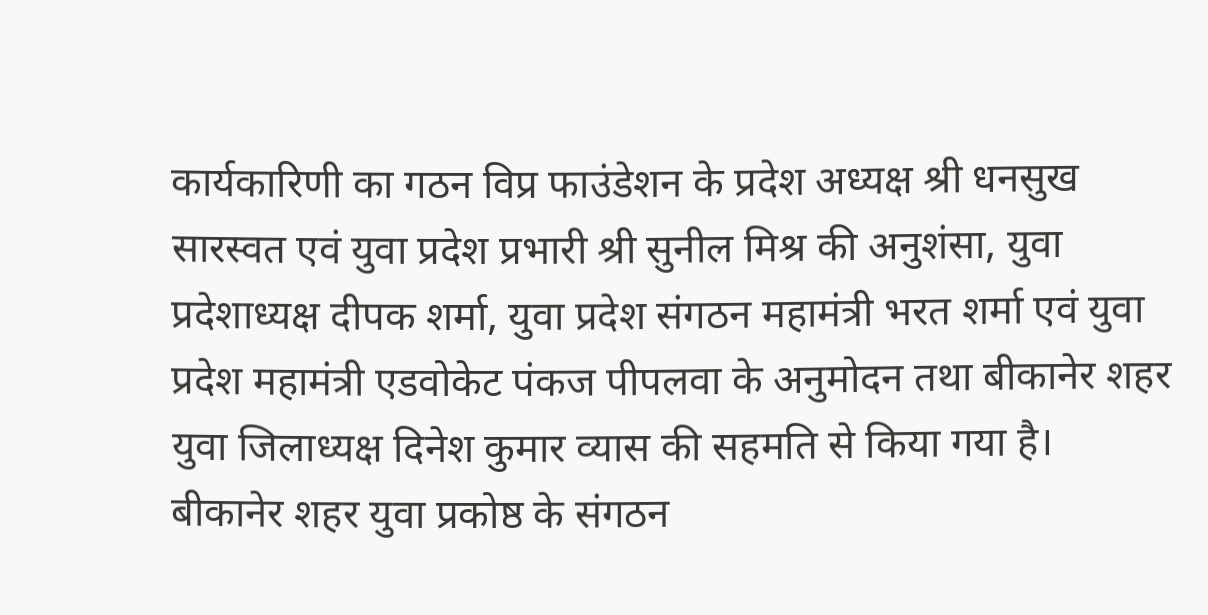कार्यकारिणी का गठन विप्र फाउंडेशन के प्रदेश अध्यक्ष श्री धनसुख सारस्वत एवं युवा प्रदेश प्रभारी श्री सुनील मिश्र की अनुशंसा, युवा प्रदेशाध्यक्ष दीपक शर्मा, युवा प्रदेश संगठन महामंत्री भरत शर्मा एवं युवा प्रदेश महामंत्री एडवोकेट पंकज पीपलवा के अनुमोदन तथा बीकानेर शहर युवा जिलाध्यक्ष दिनेश कुमार व्यास की सहमति से किया गया है।
बीकानेर शहर युवा प्रकोष्ठ के संगठन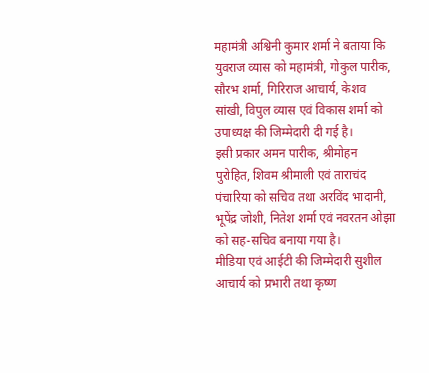महामंत्री अश्विनी कुमार शर्मा ने बताया कि युवराज व्यास को महामंत्री, गोकुल पारीक, सौरभ शर्मा, गिरिराज आचार्य, केशव सांखी, विपुल व्यास एवं विकास शर्मा को उपाध्यक्ष की जिम्मेदारी दी गई है।
इसी प्रकार अमन पारीक, श्रीमोहन पुरोहित, शिवम श्रीमाली एवं ताराचंद पंचारिया को सचिव तथा अरविंद भादानी, भूपेंद्र जोशी, नितेश शर्मा एवं नवरतन ओझा को सह-सचिव बनाया गया है।
मीडिया एवं आईटी की जिम्मेदारी सुशील आचार्य को प्रभारी तथा कृष्ण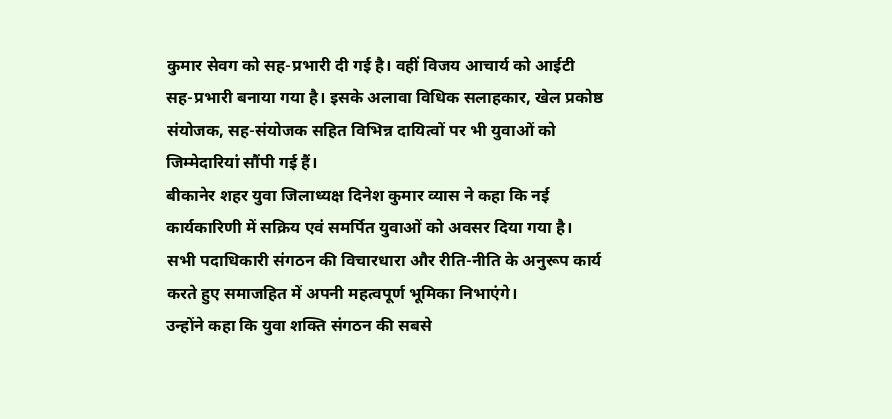कुमार सेवग को सह-प्रभारी दी गई है। वहीं विजय आचार्य को आईटी सह-प्रभारी बनाया गया है। इसके अलावा विधिक सलाहकार, खेल प्रकोष्ठ संयोजक, सह-संयोजक सहित विभिन्न दायित्वों पर भी युवाओं को जिम्मेदारियां सौंपी गई हैं।
बीकानेर शहर युवा जिलाध्यक्ष दिनेश कुमार व्यास ने कहा कि नई कार्यकारिणी में सक्रिय एवं समर्पित युवाओं को अवसर दिया गया है। सभी पदाधिकारी संगठन की विचारधारा और रीति-नीति के अनुरूप कार्य करते हुए समाजहित में अपनी महत्वपूर्ण भूमिका निभाएंगे।
उन्होंने कहा कि युवा शक्ति संगठन की सबसे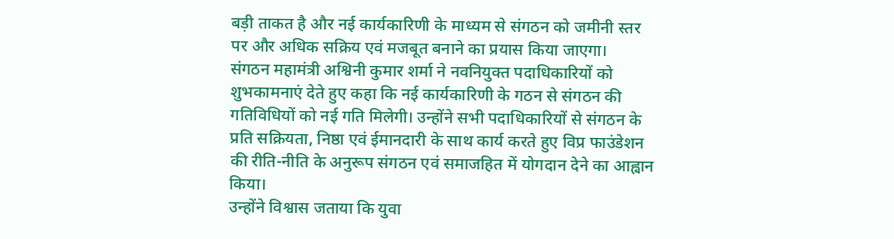बड़ी ताकत है और नई कार्यकारिणी के माध्यम से संगठन को जमीनी स्तर पर और अधिक सक्रिय एवं मजबूत बनाने का प्रयास किया जाएगा।
संगठन महामंत्री अश्विनी कुमार शर्मा ने नवनियुक्त पदाधिकारियों को शुभकामनाएं देते हुए कहा कि नई कार्यकारिणी के गठन से संगठन की गतिविधियों को नई गति मिलेगी। उन्होंने सभी पदाधिकारियों से संगठन के प्रति सक्रियता, निष्ठा एवं ईमानदारी के साथ कार्य करते हुए विप्र फाउंडेशन की रीति-नीति के अनुरूप संगठन एवं समाजहित में योगदान देने का आह्वान किया।
उन्होंने विश्वास जताया कि युवा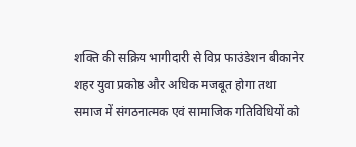शक्ति की सक्रिय भागीदारी से विप्र फाउंडेशन बीकानेर शहर युवा प्रकोष्ठ और अधिक मजबूत होगा तथा समाज में संगठनात्मक एवं सामाजिक गतिविधियों को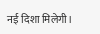नई दिशा मिलेगी।